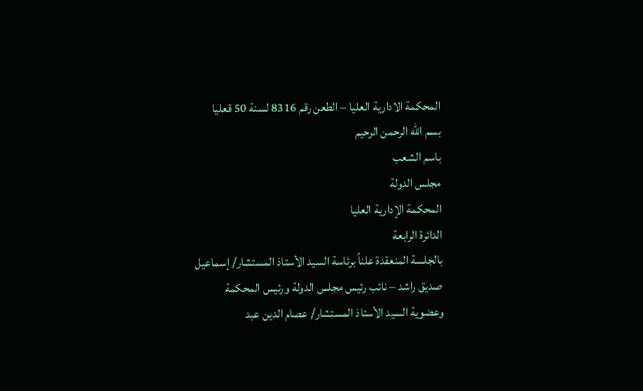المحكمة الادارية العليا – الطعن رقم 8316 لسنة 50 قعليا
بسم الله الرحمن الرحيم
باسم الشعب
مجلس الدولة
المحكمة الإدارية العليا
الدائرة الرابعة
بالجلسة المنعقدة علناً برئاسة السيد الأستاذ المستشار/ إسماعيل
صديق راشد – نائب رئيس مجلس الدولة ورئيس المحكمة
وعضوية السيد الأستاذ المستشار/ عصام الدين عبد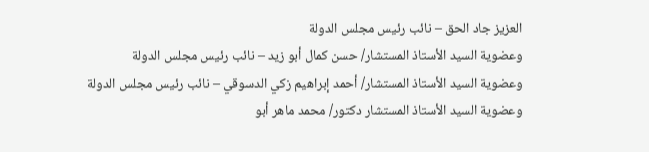العزيز جاد الحق – نائب رئيس مجلس الدولة
وعضوية السيد الأستاذ المستشار/ حسن كمال أبو زيد – نائب رئيس مجلس الدولة
وعضوية السيد الأستاذ المستشار/ أحمد إبراهيم زكي الدسوقي – نائب رئيس مجلس الدولة
وعضوية السيد الأستاذ المستشار دكتور/ محمد ماهر أبو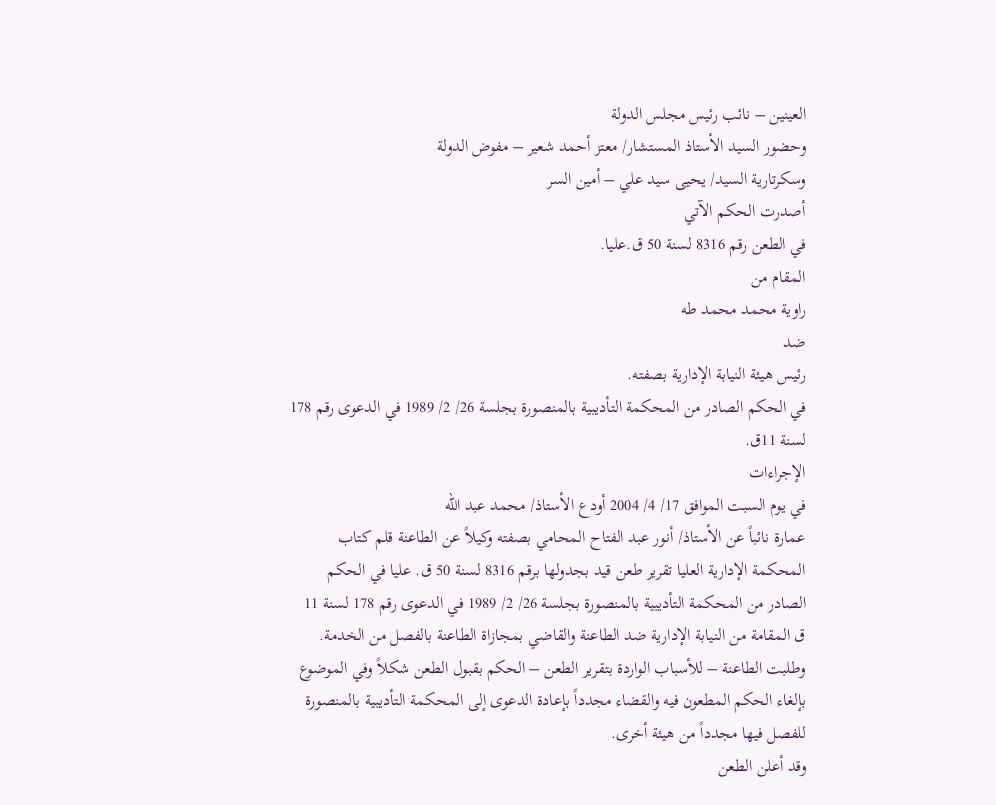العينين – نائب رئيس مجلس الدولة
وحضور السيد الأستاذ المستشار/ معتز أحمد شعير – مفوض الدولة
وسكرتارية السيد/ يحيى سيد علي – أمين السر
أصدرت الحكم الآتي
في الطعن رقم 8316 لسنة 50 ق.عليا.
المقام من
راوية محمد محمد طه
ضد
رئيس هيئة النيابة الإدارية بصفته.
في الحكم الصادر من المحكمة التأديبية بالمنصورة بجلسة 26/ 2/ 1989 في الدعوى رقم 178
لسنة 11ق.
الإجراءات
في يوم السبت الموافق 17/ 4/ 2004 أودع الأستاذ/ محمد عبد الله
عمارة نائباً عن الأستاذ/ أنور عبد الفتاح المحامي بصفته وكيلاً عن الطاعنة قلم كتاب
المحكمة الإدارية العليا تقرير طعن قيد بجدولها برقم 8316 لسنة 50 ق. عليا في الحكم
الصادر من المحكمة التأديبية بالمنصورة بجلسة 26/ 2/ 1989 في الدعوى رقم 178 لسنة 11
ق المقامة من النيابة الإدارية ضد الطاعنة والقاضي بمجازاة الطاعنة بالفصل من الخدمة.
وطلبت الطاعنة – للأسباب الواردة بتقرير الطعن – الحكم بقبول الطعن شكلاً وفي الموضوع
بإلغاء الحكم المطعون فيه والقضاء مجدداً بإعادة الدعوى إلى المحكمة التأديبية بالمنصورة
للفصل فيها مجدداً من هيئة أخرى.
وقد أعلن الطعن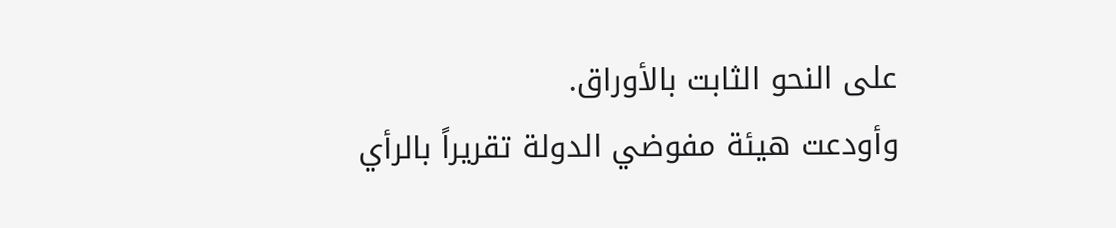على النحو الثابت بالأوراق.
وأودعت هيئة مفوضي الدولة تقريراً بالرأي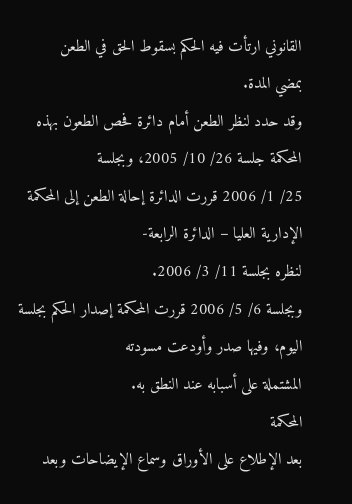القانوني ارتأت فيه الحكم بسقوط الحق في الطعن
بمضي المدة.
وقد حدد لنظر الطعن أمام دائرة فحص الطعون بهذه المحكمة جلسة 26/ 10/ 2005، وبجلسة
25/ 1/ 2006 قررت الدائرة إحالة الطعن إلى المحكمة الإدارية العليا – الدائرة الرابعة-
لنظره بجلسة 11/ 3/ 2006.
وبجلسة 6/ 5/ 2006 قررت المحكمة إصدار الحكم بجلسة اليوم، وفيها صدر وأودعت مسودته
المشتملة على أسبابه عند النطق به.
المحكمة
بعد الإطلاع على الأوراق وسماع الإيضاحات وبعد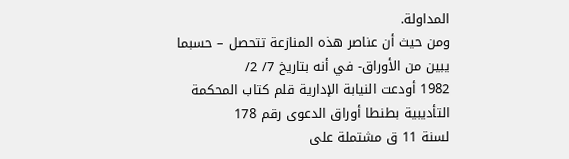المداولة.
ومن حيث أن عناصر هذه المنازعة تتحصل – حسبما يبين من الأوراق- في أنه بتاريخ 7/ 2/
1982 أودعت النيابة الإدارية قلم كتاب المحكمة التأديبية بطنطا أوراق الدعوى رقم 178
لسنة 11 ق مشتملة على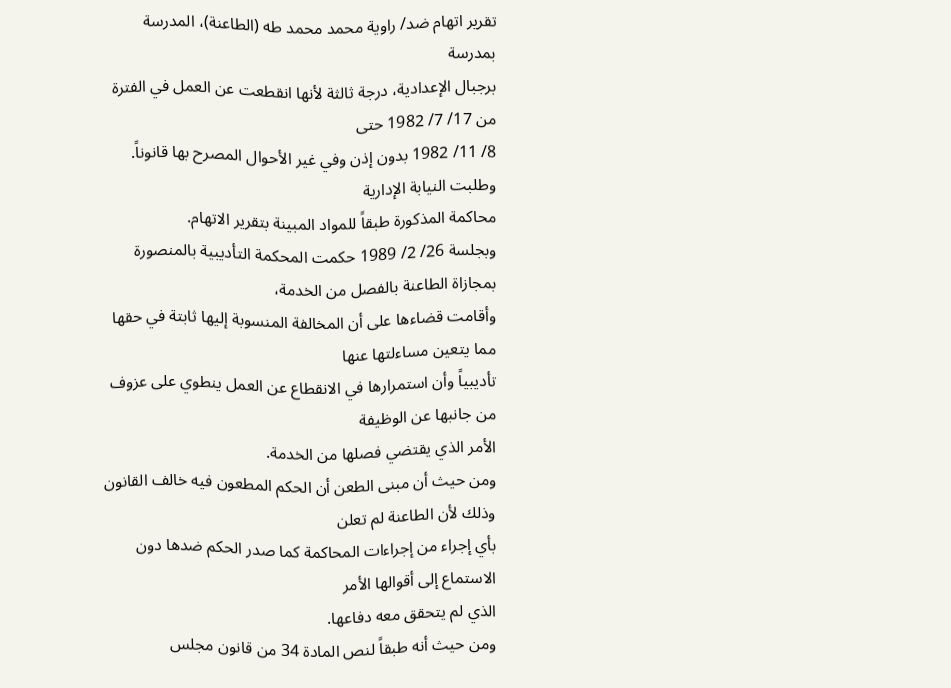تقرير اتهام ضد/ راوية محمد محمد طه (الطاعنة)، المدرسة بمدرسة
برجبال الإعدادية، درجة ثالثة لأنها انقطعت عن العمل في الفترة من 17/ 7/ 1982 حتى
8/ 11/ 1982 بدون إذن وفي غير الأحوال المصرح بها قانوناً. وطلبت النيابة الإدارية
محاكمة المذكورة طبقاً للمواد المبينة بتقرير الاتهام.
وبجلسة 26/ 2/ 1989 حكمت المحكمة التأديبية بالمنصورة بمجازاة الطاعنة بالفصل من الخدمة،
وأقامت قضاءها على أن المخالفة المنسوبة إليها ثابتة في حقها مما يتعين مساءلتها عنها
تأديبياً وأن استمرارها في الانقطاع عن العمل ينطوي على عزوف من جانبها عن الوظيفة
الأمر الذي يقتضي فصلها من الخدمة.
ومن حيث أن مبنى الطعن أن الحكم المطعون فيه خالف القانون وذلك لأن الطاعنة لم تعلن
بأي إجراء من إجراءات المحاكمة كما صدر الحكم ضدها دون الاستماع إلى أقوالها الأمر
الذي لم يتحقق معه دفاعها.
ومن حيث أنه طبقاً لنص المادة 34 من قانون مجلس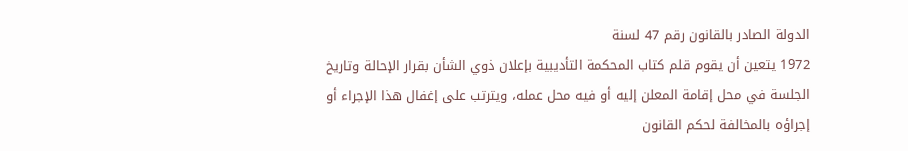الدولة الصادر بالقانون رقم 47 لسنة
1972 يتعين أن يقوم قلم كتاب المحكمة التأديبية بإعلان ذوي الشأن بقرار الإحالة وتاريخ
الجلسة في محل إقامة المعلن إليه أو فيه محل عمله، ويترتب على إغفال هذا الإجراء أو
إجراؤه بالمخالفة لحكم القانون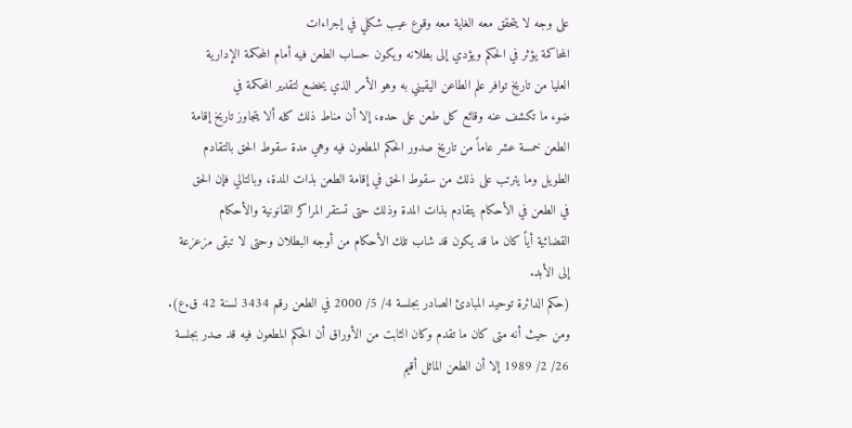على وجه لا يتحقق معه الغاية معه وقوع عيب شكلي في إجراءات
المحاكمة يؤثر في الحكم ويؤدي إلى بطلانه ويكون حساب الطعن فيه أمام المحكمة الإدارية
العليا من تاريخ توافر علم الطاعن اليقيني به وهو الأمر الذي يخضع لتقدير المحكمة في
ضوء ما تكشف عنه وقائع كل طعن على حده، إلا أن مناط ذلك كله ألا يتجاوز تاريخ إقامة
الطعن خمسة عشر عاماً من تاريخ صدور الحكم المطعون فيه وهي مدة سقوط الحق بالتقادم
الطويل وما يترتب على ذلك من سقوط الحق في إقامة الطعن بذات المدة، وبالتالي فإن الحق
في الطعن في الأحكام يتقادم بذات المدة وذلك حتى تستقر المراكز القانونية والأحكام
القضائية أياً كان ما قد يكون قد شاب تلك الأحكام من أوجه البطلان وحتى لا تبقى مزعزعة
إلى الأبد.
(حكم الدائرة توحيد المبادئ الصادر بجلسة 4/ 5/ 2000 في الطعن رقم 3434 لسنة 42 ق.ع).
ومن حيث أنه متى كان ما تقدم وكان الثابت من الأوراق أن الحكم المطعون فيه قد صدر بجلسة
26/ 2/ 1989 إلا أن الطعن الماثل أقيم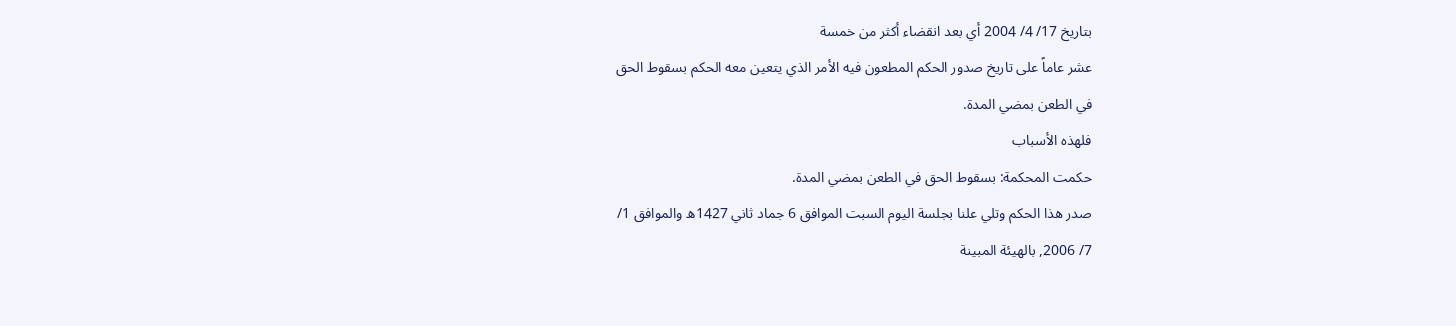بتاريخ 17/ 4/ 2004 أي بعد انقضاء أكثر من خمسة
عشر عاماً على تاريخ صدور الحكم المطعون فيه الأمر الذي يتعين معه الحكم بسقوط الحق
في الطعن بمضي المدة.
فلهذه الأسباب
حكمت المحكمة: بسقوط الحق في الطعن بمضي المدة.
صدر هذا الحكم وتلي علنا بجلسة اليوم السبت الموافق 6 جماد ثاني 1427ه والموافق 1/
7/ 2006, بالهيئة المبينة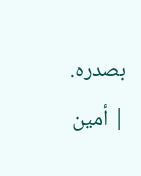بصدره.
| أمين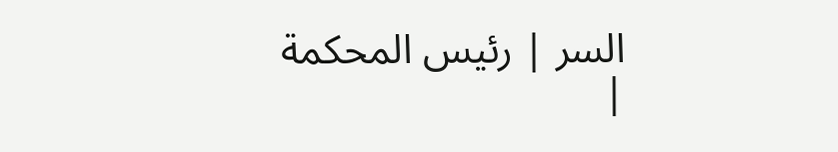السر | رئيس المحكمة |